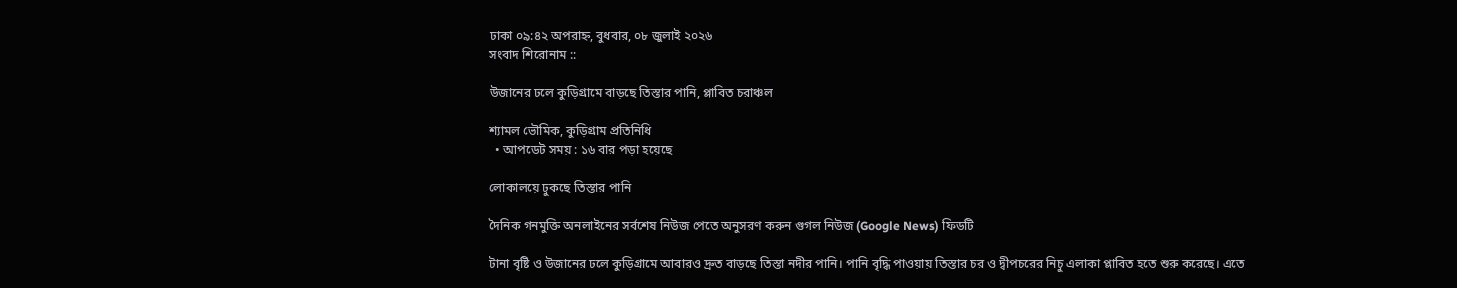ঢাকা ০৯:৪২ অপরাহ্ন, বুধবার, ০৮ জুলাই ২০২৬
সংবাদ শিরোনাম ::

উজানের ঢলে কুড়িগ্রামে বাড়ছে তিস্তার পানি, প্লাবিত চরাঞ্চল

শ্যামল ভৌমিক, কুড়িগ্রাম প্রতিনিধি
  • আপডেট সময় : ১৬ বার পড়া হয়েছে

লোকালয়ে ঢুকছে তিস্তার পানি

দৈনিক গনমুক্তি অনলাইনের সর্বশেষ নিউজ পেতে অনুসরণ করুন গুগল নিউজ (Google News) ফিডটি

টানা বৃষ্টি ও উজানের ঢলে কুড়িগ্রামে আবারও দ্রুত বাড়ছে তিস্তা নদীর পানি। পানি বৃদ্ধি পাওয়ায় তিস্তার চর ও দ্বীপচরের নিচু এলাকা প্লাবিত হতে শুরু করেছে। এতে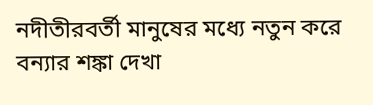নদীতীরবর্তী মানুষের মধ্যে নতুন করে বন্যার শঙ্কা দেখা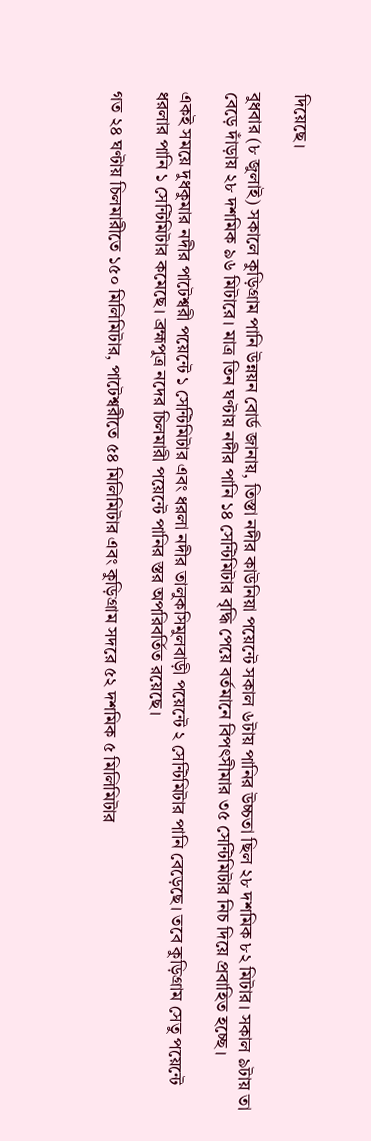দিয়েছে।

বুধবার (৮ জুলাই) সকালে কুড়িগ্রাম পানি উন্নয়ন বোর্ড জানায়, তিস্তা নদীর কাউনিয়া পয়েন্টে সকাল ৬টায় পানির উচ্চতা ছিল ২৮ দশমিক ৮২ মিটার। সকাল ৯টায় তা বেড়ে দাঁড়ায় ২৮ দশমিক ৯৬ মিটারে। মাত্র তিন ঘণ্টায় নদীর পানি ১৪ সেন্টিমিটার বৃদ্ধি পেয়ে বর্তমানে বিপৎসীমার ৩৫ সেন্টিমিটার নিচ দিয়ে প্রবাহিত হচ্ছে।

একই সময়ে দুধকুমার নদীর পাটেশ্বরী পয়েন্টে ১ সেন্টিমিটার এবং ধরলা নদীর তালুকসিমুলবাড়ী পয়েন্টে ২ সেন্টিমিটার পানি বেড়েছে। তবে কুড়িগ্রাম সেতু পয়েন্টে ধরলার পানি ১ সেন্টিমিটার কমেছে। ব্রহ্মপুত্র নদের চিলমারী পয়েন্টে পানির স্তর অপরিবর্তিত রয়েছে।

গত ২৪ ঘণ্টায় চিলমারীতে ১৫০ মিলিমিটার, পাটেশ্বরীতে ৫৪ মিলিমিটার এবং কুড়িগ্রাম সদরে ৫২ দশমিক ৫ মিলিমিটার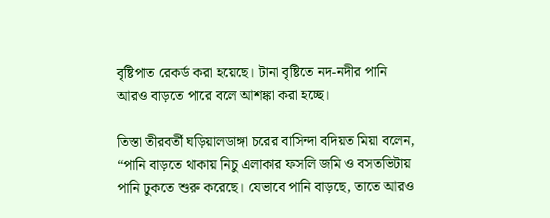বৃষ্টিপাত রেকর্ড করা হয়েছে। টানা বৃষ্টিতে নদ-নদীর পানি আরও বাড়তে পারে বলে আশঙ্কা করা হচ্ছে।

তিস্তা তীরবর্তী ঘড়িয়ালডাঙ্গা চরের বাসিন্দা বদিয়ত মিয়া বলেন, “পানি বাড়তে থাকায় নিচু এলাকার ফসলি জমি ও বসতভিটায় পানি ঢুকতে শুরু করেছে। যেভাবে পানি বাড়ছে, তাতে আরও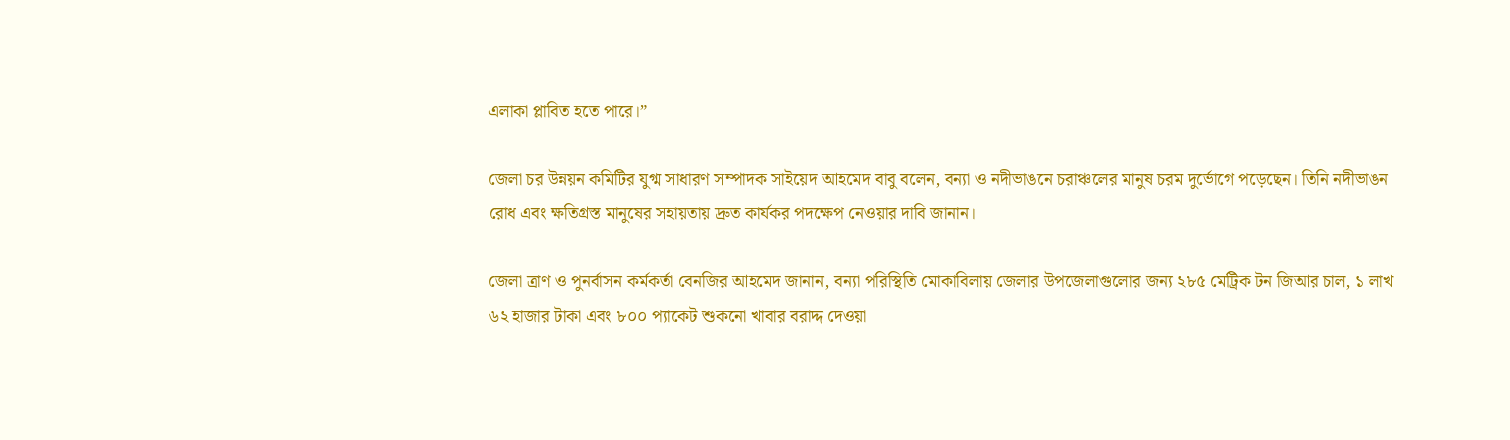এলাকা প্লাবিত হতে পারে।”

জেলা চর উন্নয়ন কমিটির যুগ্ম সাধারণ সম্পাদক সাইয়েদ আহমেদ বাবু বলেন, বন্যা ও নদীভাঙনে চরাঞ্চলের মানুষ চরম দুর্ভোগে পড়েছেন। তিনি নদীভাঙন রোধ এবং ক্ষতিগ্রস্ত মানুষের সহায়তায় দ্রুত কার্যকর পদক্ষেপ নেওয়ার দাবি জানান।

জেলা ত্রাণ ও পুনর্বাসন কর্মকর্তা বেনজির আহমেদ জানান, বন্যা পরিস্থিতি মোকাবিলায় জেলার উপজেলাগুলোর জন্য ২৮৫ মেট্রিক টন জিআর চাল, ১ লাখ ৬২ হাজার টাকা এবং ৮০০ প্যাকেট শুকনো খাবার বরাদ্দ দেওয়া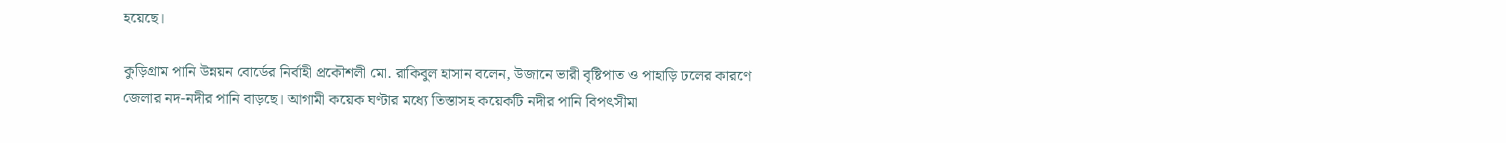হয়েছে।

কুড়িগ্রাম পানি উন্নয়ন বোর্ডের নির্বাহী প্রকৌশলী মো. রাকিবুল হাসান বলেন, উজানে ভারী বৃষ্টিপাত ও পাহাড়ি ঢলের কারণে জেলার নদ-নদীর পানি বাড়ছে। আগামী কয়েক ঘণ্টার মধ্যে তিস্তাসহ কয়েকটি নদীর পানি বিপৎসীমা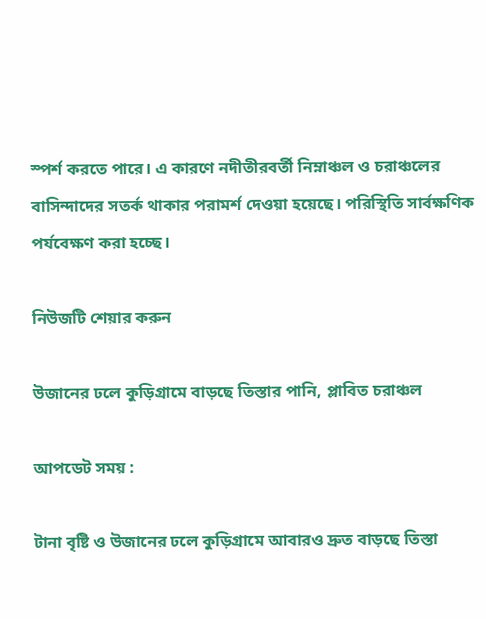স্পর্শ করতে পারে। এ কারণে নদীতীরবর্তী নিম্নাঞ্চল ও চরাঞ্চলের বাসিন্দাদের সতর্ক থাকার পরামর্শ দেওয়া হয়েছে। পরিস্থিতি সার্বক্ষণিক পর্যবেক্ষণ করা হচ্ছে।

নিউজটি শেয়ার করুন

উজানের ঢলে কুড়িগ্রামে বাড়ছে তিস্তার পানি, প্লাবিত চরাঞ্চল

আপডেট সময় :

টানা বৃষ্টি ও উজানের ঢলে কুড়িগ্রামে আবারও দ্রুত বাড়ছে তিস্তা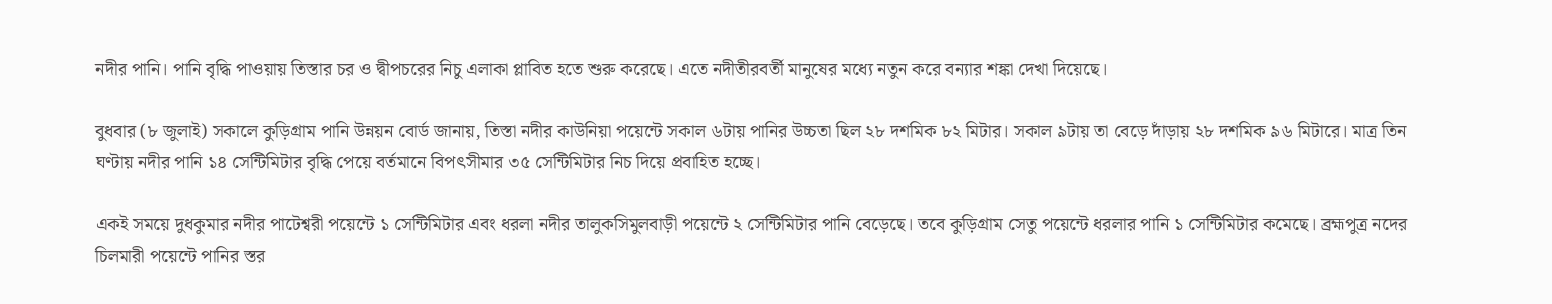নদীর পানি। পানি বৃদ্ধি পাওয়ায় তিস্তার চর ও দ্বীপচরের নিচু এলাকা প্লাবিত হতে শুরু করেছে। এতে নদীতীরবর্তী মানুষের মধ্যে নতুন করে বন্যার শঙ্কা দেখা দিয়েছে।

বুধবার (৮ জুলাই) সকালে কুড়িগ্রাম পানি উন্নয়ন বোর্ড জানায়, তিস্তা নদীর কাউনিয়া পয়েন্টে সকাল ৬টায় পানির উচ্চতা ছিল ২৮ দশমিক ৮২ মিটার। সকাল ৯টায় তা বেড়ে দাঁড়ায় ২৮ দশমিক ৯৬ মিটারে। মাত্র তিন ঘণ্টায় নদীর পানি ১৪ সেন্টিমিটার বৃদ্ধি পেয়ে বর্তমানে বিপৎসীমার ৩৫ সেন্টিমিটার নিচ দিয়ে প্রবাহিত হচ্ছে।

একই সময়ে দুধকুমার নদীর পাটেশ্বরী পয়েন্টে ১ সেন্টিমিটার এবং ধরলা নদীর তালুকসিমুলবাড়ী পয়েন্টে ২ সেন্টিমিটার পানি বেড়েছে। তবে কুড়িগ্রাম সেতু পয়েন্টে ধরলার পানি ১ সেন্টিমিটার কমেছে। ব্রহ্মপুত্র নদের চিলমারী পয়েন্টে পানির স্তর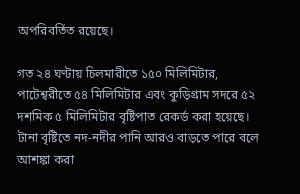অপরিবর্তিত রয়েছে।

গত ২৪ ঘণ্টায় চিলমারীতে ১৫০ মিলিমিটার, পাটেশ্বরীতে ৫৪ মিলিমিটার এবং কুড়িগ্রাম সদরে ৫২ দশমিক ৫ মিলিমিটার বৃষ্টিপাত রেকর্ড করা হয়েছে। টানা বৃষ্টিতে নদ-নদীর পানি আরও বাড়তে পারে বলে আশঙ্কা করা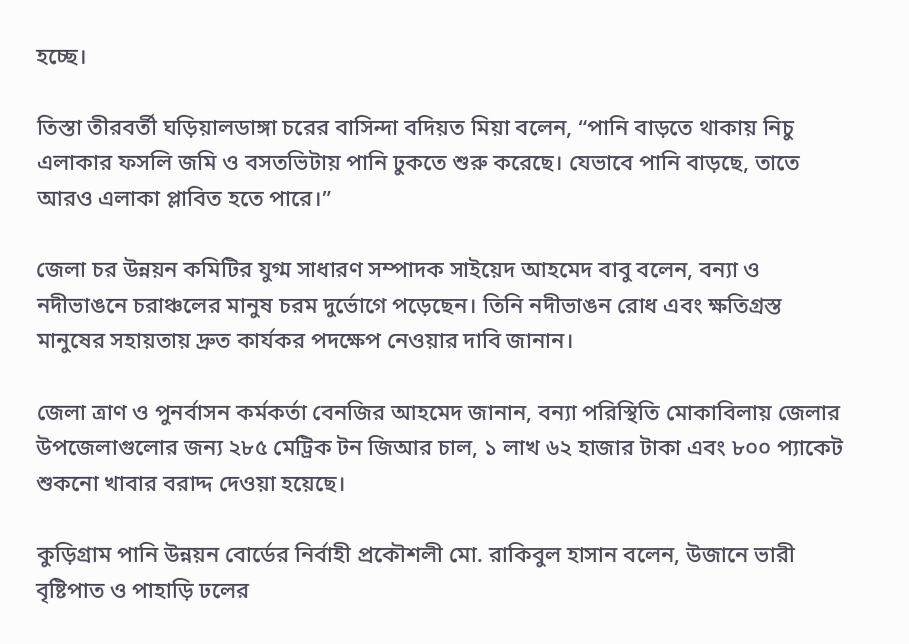হচ্ছে।

তিস্তা তীরবর্তী ঘড়িয়ালডাঙ্গা চরের বাসিন্দা বদিয়ত মিয়া বলেন, “পানি বাড়তে থাকায় নিচু এলাকার ফসলি জমি ও বসতভিটায় পানি ঢুকতে শুরু করেছে। যেভাবে পানি বাড়ছে, তাতে আরও এলাকা প্লাবিত হতে পারে।”

জেলা চর উন্নয়ন কমিটির যুগ্ম সাধারণ সম্পাদক সাইয়েদ আহমেদ বাবু বলেন, বন্যা ও নদীভাঙনে চরাঞ্চলের মানুষ চরম দুর্ভোগে পড়েছেন। তিনি নদীভাঙন রোধ এবং ক্ষতিগ্রস্ত মানুষের সহায়তায় দ্রুত কার্যকর পদক্ষেপ নেওয়ার দাবি জানান।

জেলা ত্রাণ ও পুনর্বাসন কর্মকর্তা বেনজির আহমেদ জানান, বন্যা পরিস্থিতি মোকাবিলায় জেলার উপজেলাগুলোর জন্য ২৮৫ মেট্রিক টন জিআর চাল, ১ লাখ ৬২ হাজার টাকা এবং ৮০০ প্যাকেট শুকনো খাবার বরাদ্দ দেওয়া হয়েছে।

কুড়িগ্রাম পানি উন্নয়ন বোর্ডের নির্বাহী প্রকৌশলী মো. রাকিবুল হাসান বলেন, উজানে ভারী বৃষ্টিপাত ও পাহাড়ি ঢলের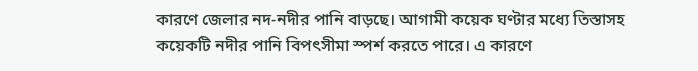কারণে জেলার নদ-নদীর পানি বাড়ছে। আগামী কয়েক ঘণ্টার মধ্যে তিস্তাসহ কয়েকটি নদীর পানি বিপৎসীমা স্পর্শ করতে পারে। এ কারণে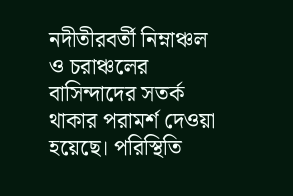নদীতীরবর্তী নিম্নাঞ্চল ও চরাঞ্চলের বাসিন্দাদের সতর্ক থাকার পরামর্শ দেওয়া হয়েছে। পরিস্থিতি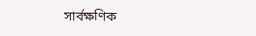সার্বক্ষণিক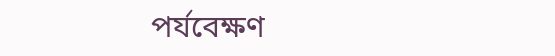পর্যবেক্ষণ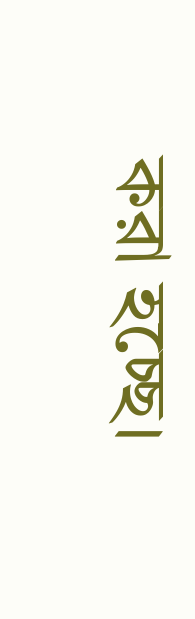করা হচ্ছে।